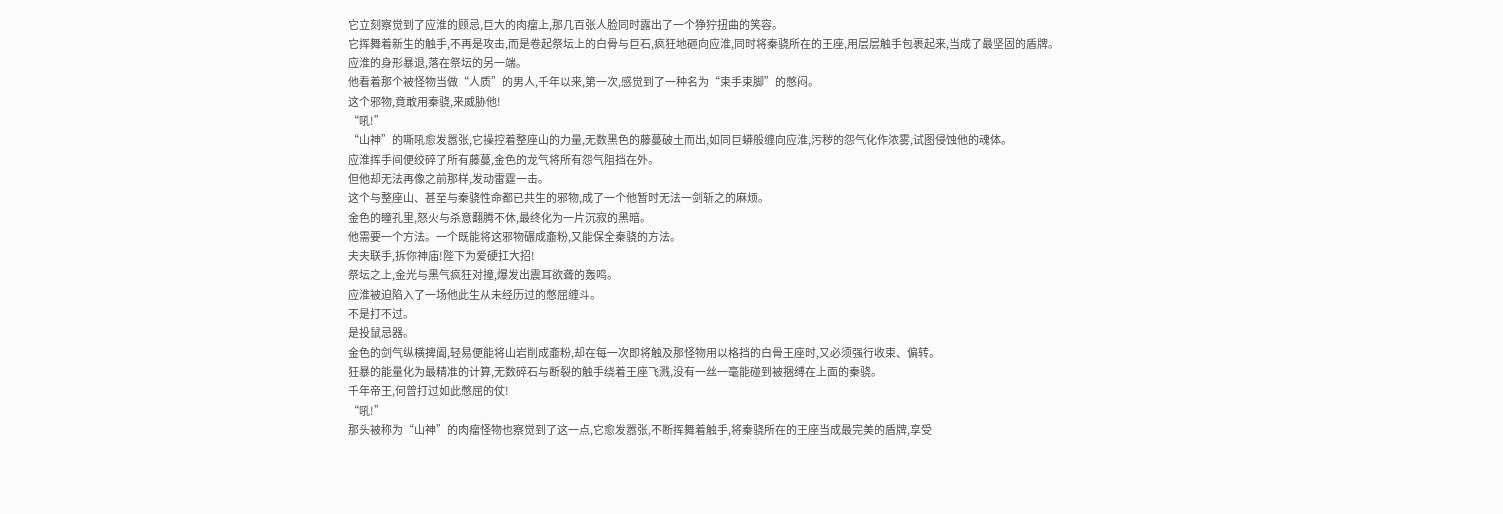它立刻察觉到了应淮的顾忌,巨大的肉瘤上,那几百张人脸同时露出了一个狰狞扭曲的笑容。
它挥舞着新生的触手,不再是攻击,而是卷起祭坛上的白骨与巨石,疯狂地砸向应淮,同时将秦骁所在的王座,用层层触手包裹起来,当成了最坚固的盾牌。
应淮的身形暴退,落在祭坛的另一端。
他看着那个被怪物当做“人质”的男人,千年以来,第一次,感觉到了一种名为“束手束脚”的憋闷。
这个邪物,竟敢用秦骁,来威胁他!
“吼!”
“山神”的嘶吼愈发嚣张,它操控着整座山的力量,无数黑色的藤蔓破土而出,如同巨蟒般缠向应淮,污秽的怨气化作浓雾,试图侵蚀他的魂体。
应淮挥手间便绞碎了所有藤蔓,金色的龙气将所有怨气阻挡在外。
但他却无法再像之前那样,发动雷霆一击。
这个与整座山、甚至与秦骁性命都已共生的邪物,成了一个他暂时无法一剑斩之的麻烦。
金色的瞳孔里,怒火与杀意翻腾不休,最终化为一片沉寂的黑暗。
他需要一个方法。一个既能将这邪物碾成齑粉,又能保全秦骁的方法。
夫夫联手,拆你神庙!陛下为爱硬扛大招!
祭坛之上,金光与黑气疯狂对撞,爆发出震耳欲聋的轰鸣。
应淮被迫陷入了一场他此生从未经历过的憋屈缠斗。
不是打不过。
是投鼠忌器。
金色的剑气纵横捭阖,轻易便能将山岩削成齑粉,却在每一次即将触及那怪物用以格挡的白骨王座时,又必须强行收束、偏转。
狂暴的能量化为最精准的计算,无数碎石与断裂的触手绕着王座飞溅,没有一丝一毫能碰到被捆缚在上面的秦骁。
千年帝王,何曾打过如此憋屈的仗!
“吼!”
那头被称为“山神”的肉瘤怪物也察觉到了这一点,它愈发嚣张,不断挥舞着触手,将秦骁所在的王座当成最完美的盾牌,享受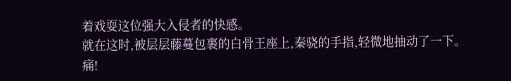着戏耍这位强大入侵者的快感。
就在这时,被层层藤蔓包裹的白骨王座上,秦骁的手指,轻微地抽动了一下。
痛!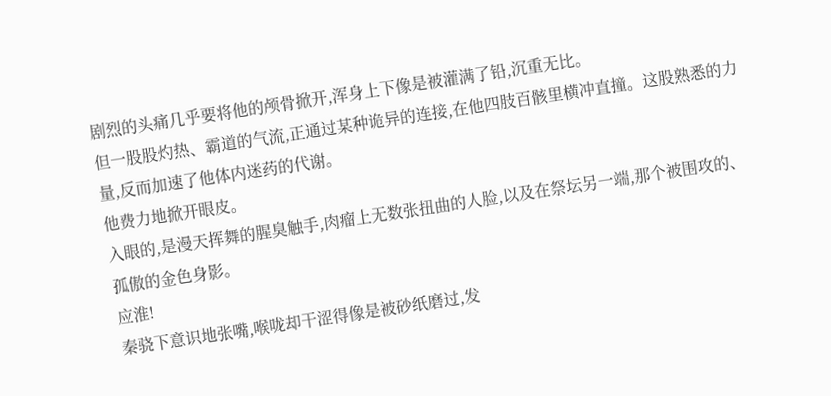剧烈的头痛几乎要将他的颅骨掀开,浑身上下像是被灌满了铅,沉重无比。
但一股股灼热、霸道的气流,正通过某种诡异的连接,在他四肢百骸里横冲直撞。这股熟悉的力量,反而加速了他体内迷药的代谢。
他费力地掀开眼皮。
入眼的,是漫天挥舞的腥臭触手,肉瘤上无数张扭曲的人脸,以及在祭坛另一端,那个被围攻的、孤傲的金色身影。
应淮!
秦骁下意识地张嘴,喉咙却干涩得像是被砂纸磨过,发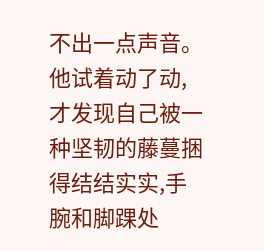不出一点声音。
他试着动了动,才发现自己被一种坚韧的藤蔓捆得结结实实,手腕和脚踝处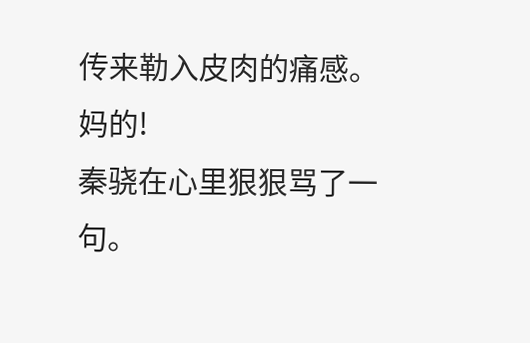传来勒入皮肉的痛感。
妈的!
秦骁在心里狠狠骂了一句。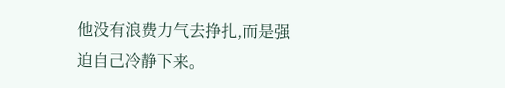他没有浪费力气去挣扎,而是强迫自己冷静下来。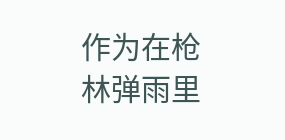作为在枪林弹雨里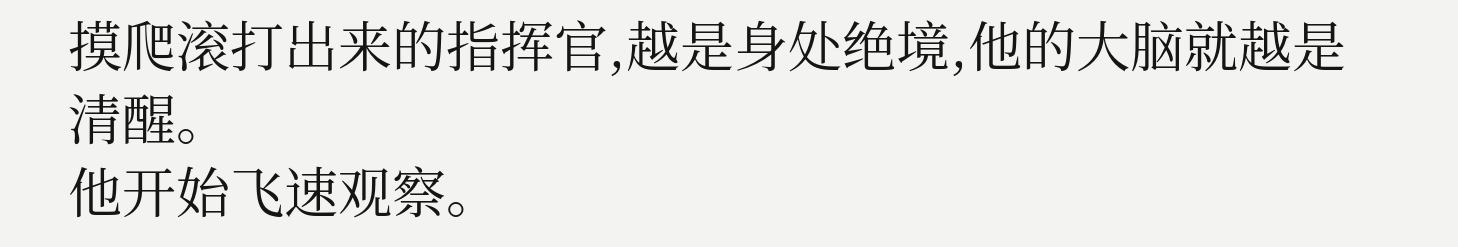摸爬滚打出来的指挥官,越是身处绝境,他的大脑就越是清醒。
他开始飞速观察。